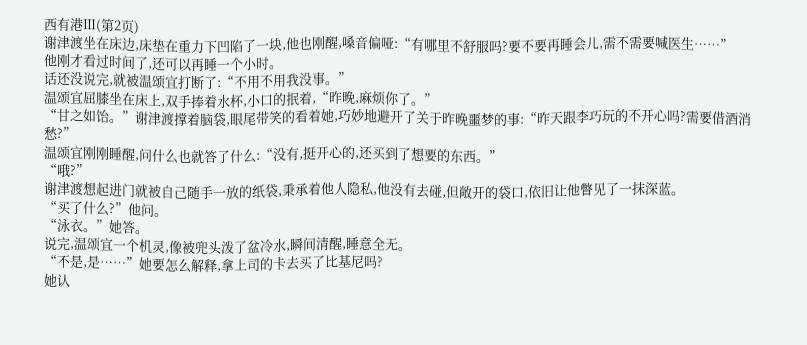西有港Ⅲ(第2页)
谢津渡坐在床边,床垫在重力下凹陷了一块,他也刚醒,嗓音偏哑:“有哪里不舒服吗?要不要再睡会儿,需不需要喊医生……”
他刚才看过时间了,还可以再睡一个小时。
话还没说完,就被温颂宜打断了:“不用不用我没事。”
温颂宜屈膝坐在床上,双手捧着水杯,小口的抿着,“昨晚,麻烦你了。”
“甘之如饴。”谢津渡撑着脑袋,眼尾带笑的看着她,巧妙地避开了关于昨晚噩梦的事:“昨天跟李巧玩的不开心吗?需要借酒消愁?”
温颂宜刚刚睡醒,问什么也就答了什么:“没有,挺开心的,还买到了想要的东西。”
“哦?”
谢津渡想起进门就被自己随手一放的纸袋,秉承着他人隐私,他没有去碰,但敞开的袋口,依旧让他瞥见了一抹深蓝。
“买了什么?”他问。
“泳衣。”她答。
说完,温颂宜一个机灵,像被兜头泼了盆冷水,瞬间清醒,睡意全无。
“不是,是……”她要怎么解释,拿上司的卡去买了比基尼吗?
她认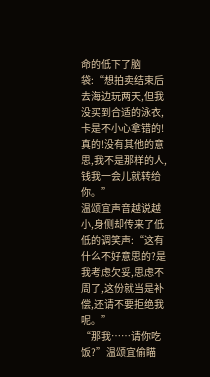命的低下了脑袋:“想拍卖结束后去海边玩两天,但我没买到合适的泳衣,卡是不小心拿错的!真的!没有其他的意思,我不是那样的人,钱我一会儿就转给你。”
温颂宜声音越说越小,身侧却传来了低低的调笑声:“这有什么不好意思的?是我考虑欠妥,思虑不周了,这份就当是补偿,还请不要拒绝我呢。”
“那我……请你吃饭?”温颂宜偷瞄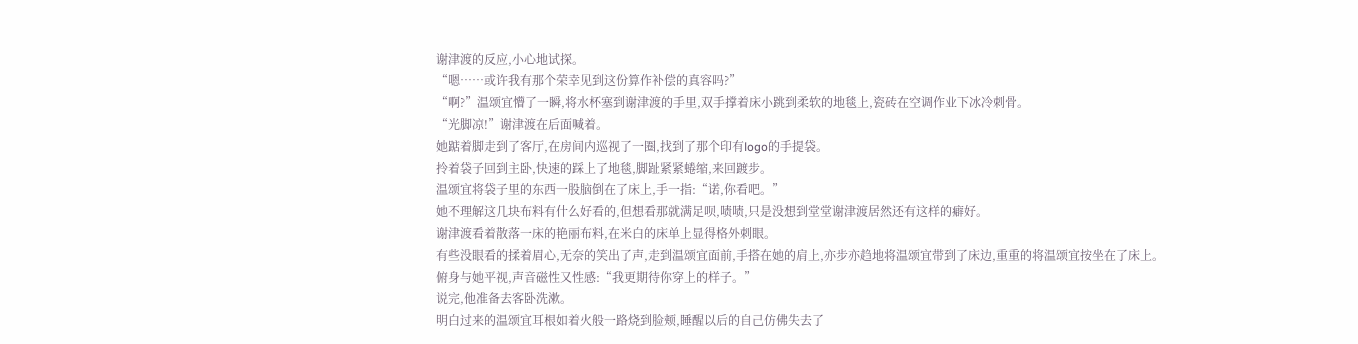谢津渡的反应,小心地试探。
“嗯……或许我有那个荣幸见到这份算作补偿的真容吗?”
“啊?”温颂宜懵了一瞬,将水杯塞到谢津渡的手里,双手撑着床小跳到柔软的地毯上,瓷砖在空调作业下冰冷刺骨。
“光脚凉!”谢津渡在后面喊着。
她踮着脚走到了客厅,在房间内巡视了一圈,找到了那个印有logo的手提袋。
拎着袋子回到主卧,快速的踩上了地毯,脚趾紧紧蜷缩,来回踱步。
温颂宜将袋子里的东西一股脑倒在了床上,手一指:“诺,你看吧。”
她不理解这几块布料有什么好看的,但想看那就满足呗,啧啧,只是没想到堂堂谢津渡居然还有这样的癖好。
谢津渡看着散落一床的艳丽布料,在米白的床单上显得格外刺眼。
有些没眼看的揉着眉心,无奈的笑出了声,走到温颂宜面前,手搭在她的肩上,亦步亦趋地将温颂宜带到了床边,重重的将温颂宜按坐在了床上。
俯身与她平视,声音磁性又性感:“我更期待你穿上的样子。”
说完,他准备去客卧洗漱。
明白过来的温颂宜耳根如着火般一路烧到脸颊,睡醒以后的自己仿佛失去了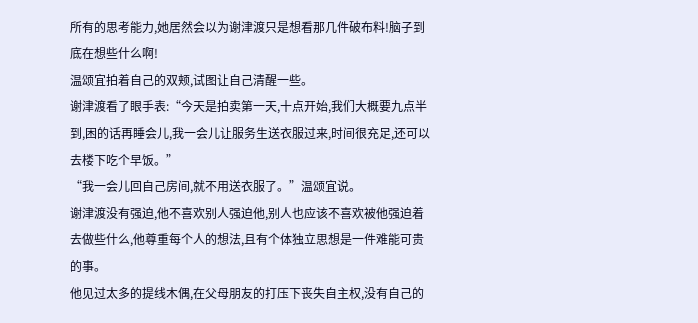所有的思考能力,她居然会以为谢津渡只是想看那几件破布料!脑子到底在想些什么啊!
温颂宜拍着自己的双颊,试图让自己清醒一些。
谢津渡看了眼手表:“今天是拍卖第一天,十点开始,我们大概要九点半到,困的话再睡会儿,我一会儿让服务生送衣服过来,时间很充足,还可以去楼下吃个早饭。”
“我一会儿回自己房间,就不用送衣服了。”温颂宜说。
谢津渡没有强迫,他不喜欢别人强迫他,别人也应该不喜欢被他强迫着去做些什么,他尊重每个人的想法,且有个体独立思想是一件难能可贵的事。
他见过太多的提线木偶,在父母朋友的打压下丧失自主权,没有自己的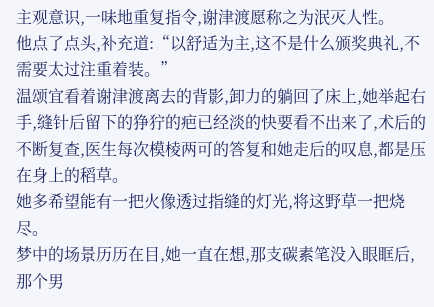主观意识,一味地重复指令,谢津渡愿称之为泯灭人性。
他点了点头,补充道:“以舒适为主,这不是什么颁奖典礼,不需要太过注重着装。”
温颂宜看着谢津渡离去的背影,卸力的躺回了床上,她举起右手,缝针后留下的狰狞的疤已经淡的快要看不出来了,术后的不断复查,医生每次模棱两可的答复和她走后的叹息,都是压在身上的稻草。
她多希望能有一把火像透过指缝的灯光,将这野草一把烧尽。
梦中的场景历历在目,她一直在想,那支碳素笔没入眼眶后,那个男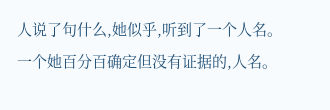人说了句什么,她似乎,听到了一个人名。
一个她百分百确定但没有证据的,人名。